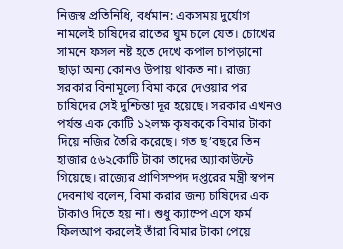নিজস্ব প্রতিনিধি, বর্ধমান: একসময় দুর্যোগ নামলেই চাষিদের রাতের ঘুম চলে যেত। চোখের সামনে ফসল নষ্ট হতে দেখে কপাল চাপড়ানো ছাড়া অন্য কোনও উপায় থাকত না। রাজ্য সরকার বিনামূল্যে বিমা করে দেওয়ার পর চাষিদের সেই দুশ্চিন্তা দূর হয়েছে। সরকার এখনও পর্যন্ত এক কোটি ১২লক্ষ কৃষককে বিমার টাকা দিয়ে নজির তৈরি করেছে। গত ছ’বছরে তিন হাজার ৫৬২কোটি টাকা তাদের অ্যাকাউন্টে গিয়েছে। রাজ্যের প্রাণিসম্পদ দপ্তরের মন্ত্রী স্বপন দেবনাথ বলেন, বিমা করার জন্য চাষিদের এক টাকাও দিতে হয় না। শুধু ক্যাম্পে এসে ফর্ম ফিলআপ করলেই তাঁরা বিমার টাকা পেয়ে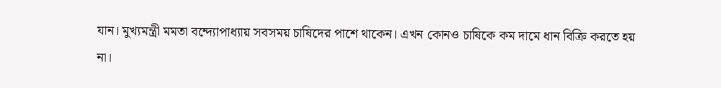যান। মুখ্যমন্ত্রী মমতা বন্দ্যোপাধ্যায় সবসময় চাষিদের পাশে থাকেন। এখন কোনও চাষিকে কম দামে ধান বিক্রি করতে হয় না।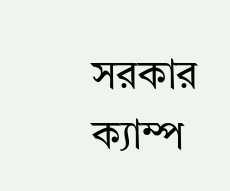সরকার ক্যাম্প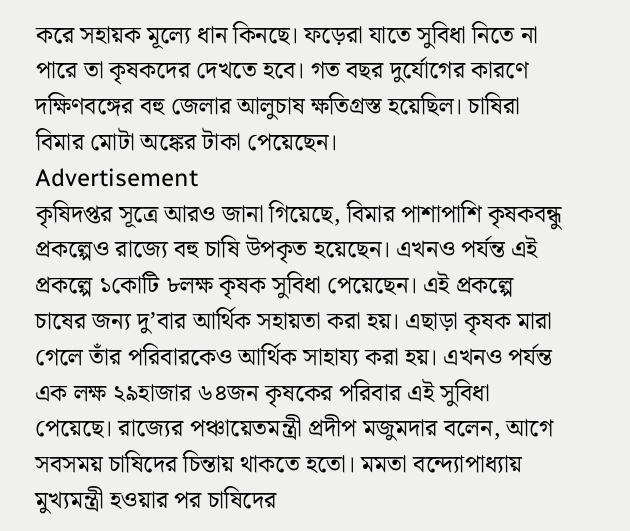করে সহায়ক মূল্যে ধান কিনছে। ফড়েরা যাতে সুবিধা নিতে না পারে তা কৃষকদের দেখতে হবে। গত বছর দুর্যোগের কারণে দক্ষিণবঙ্গের বহু জেলার আলুচাষ ক্ষতিগ্রস্ত হয়েছিল। চাষিরা বিমার মোটা অঙ্কের টাকা পেয়েছেন।
Advertisement
কৃষিদপ্তর সূত্রে আরও জানা গিয়েছে, বিমার পাশাপাশি কৃষকবন্ধু প্রকল্পেও রাজ্যে বহু চাষি উপকৃত হয়েছেন। এখনও পর্যন্ত এই প্রকল্পে ১কোটি ৮লক্ষ কৃষক সুবিধা পেয়েছেন। এই প্রকল্পে চাষের জন্য দু’বার আর্থিক সহায়তা করা হয়। এছাড়া কৃষক মারা গেলে তাঁর পরিবারকেও আর্থিক সাহায্য করা হয়। এখনও পর্যন্ত এক লক্ষ ২৯হাজার ৬৪জন কৃষকের পরিবার এই সুবিধা পেয়েছে। রাজ্যের পঞ্চায়েতমন্ত্রী প্রদীপ মজুমদার বলেন, আগে সবসময় চাষিদের চিন্তায় থাকতে হতো। মমতা বন্দ্যোপাধ্যায় মুখ্যমন্ত্রী হওয়ার পর চাষিদের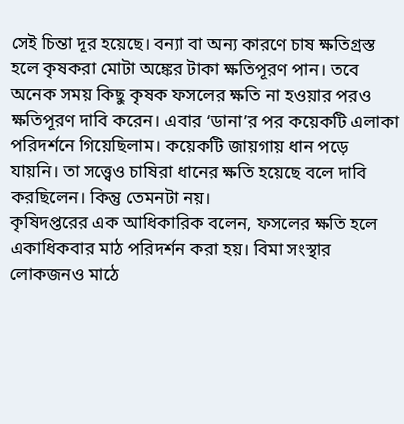সেই চিন্তা দূর হয়েছে। বন্যা বা অন্য কারণে চাষ ক্ষতিগ্রস্ত হলে কৃষকরা মোটা অঙ্কের টাকা ক্ষতিপূরণ পান। তবে অনেক সময় কিছু কৃষক ফসলের ক্ষতি না হওয়ার পরও ক্ষতিপূরণ দাবি করেন। এবার ‘ডানা’র পর কয়েকটি এলাকা পরিদর্শনে গিয়েছিলাম। কয়েকটি জায়গায় ধান পড়ে যায়নি। তা সত্ত্বেও চাষিরা ধানের ক্ষতি হয়েছে বলে দাবি করছিলেন। কিন্তু তেমনটা নয়।
কৃষিদপ্তরের এক আধিকারিক বলেন, ফসলের ক্ষতি হলে একাধিকবার মাঠ পরিদর্শন করা হয়। বিমা সংস্থার লোকজনও মাঠে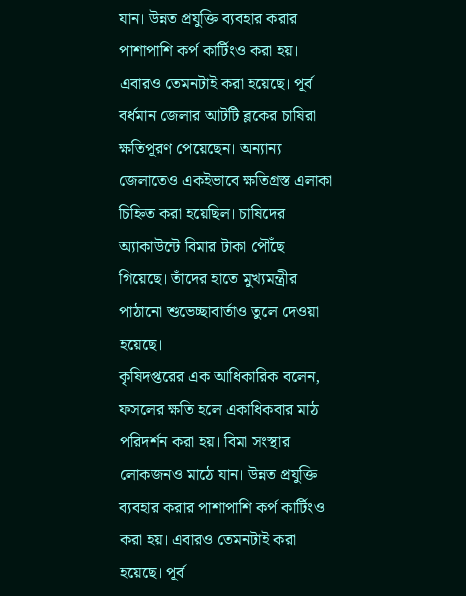যান। উন্নত প্রযুক্তি ব্যবহার করার পাশাপাশি কর্প কার্টিংও করা হয়। এবারও তেমনটাই করা হয়েছে। পূর্ব বর্ধমান জেলার আটটি ব্লকের চাষিরা ক্ষতিপূরণ পেয়েছেন। অন্যান্য জেলাতেও একইভাবে ক্ষতিগ্রস্ত এলাকা চিহ্নিত করা হয়েছিল। চাষিদের অ্যাকাউন্টে বিমার টাকা পৌঁছে গিয়েছে। তাঁদের হাতে মুখ্যমন্ত্রীর পাঠানো শুভেচ্ছাবার্তাও তুলে দেওয়া হয়েছে।
কৃষিদপ্তরের এক আধিকারিক বলেন, ফসলের ক্ষতি হলে একাধিকবার মাঠ পরিদর্শন করা হয়। বিমা সংস্থার লোকজনও মাঠে যান। উন্নত প্রযুক্তি ব্যবহার করার পাশাপাশি কর্প কার্টিংও করা হয়। এবারও তেমনটাই করা হয়েছে। পূর্ব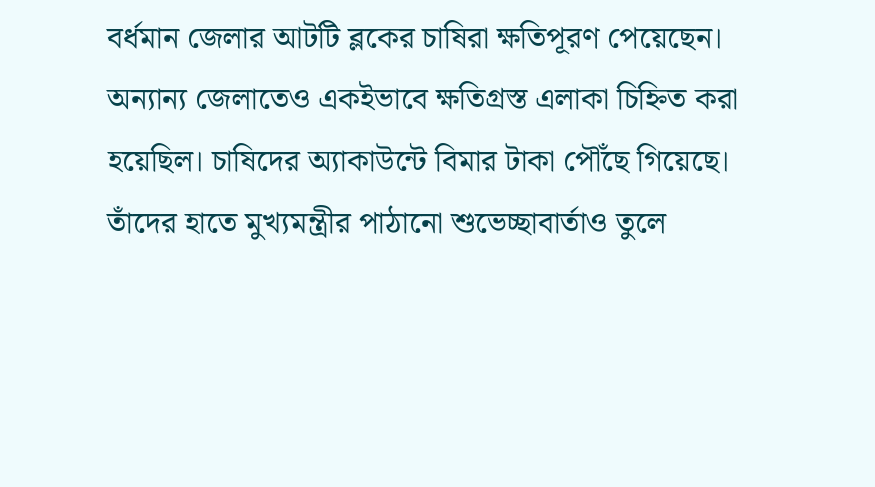বর্ধমান জেলার আটটি ব্লকের চাষিরা ক্ষতিপূরণ পেয়েছেন। অন্যান্য জেলাতেও একইভাবে ক্ষতিগ্রস্ত এলাকা চিহ্নিত করা হয়েছিল। চাষিদের অ্যাকাউন্টে বিমার টাকা পৌঁছে গিয়েছে। তাঁদের হাতে মুখ্যমন্ত্রীর পাঠানো শুভেচ্ছাবার্তাও তুলে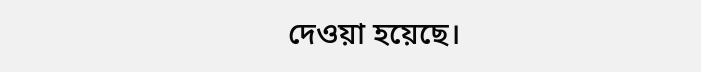দেওয়া হয়েছে।